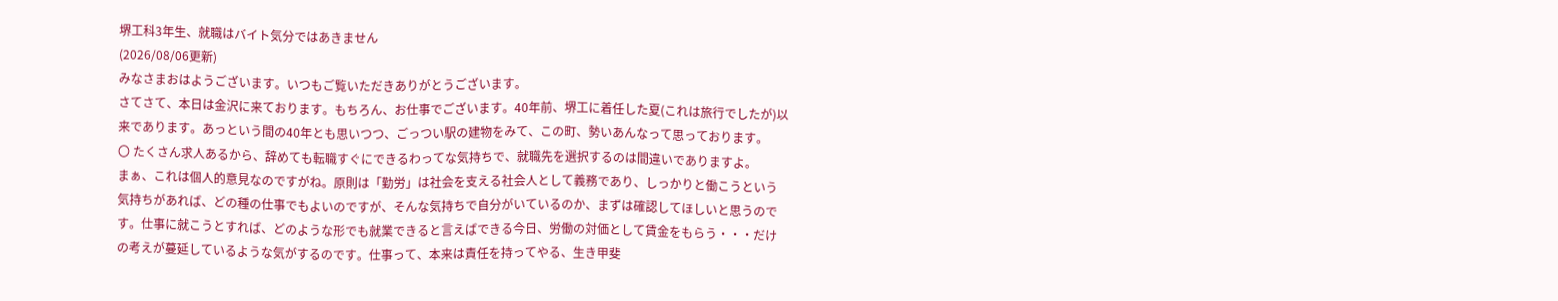堺工科3年生、就職はバイト気分ではあきません
(2026/08/06更新)
みなさまおはようございます。いつもご覧いただきありがとうございます。
さてさて、本日は金沢に来ております。もちろん、お仕事でございます。40年前、堺工に着任した夏(これは旅行でしたが)以来であります。あっという間の40年とも思いつつ、ごっつい駅の建物をみて、この町、勢いあんなって思っております。
〇 たくさん求人あるから、辞めても転職すぐにできるわってな気持ちで、就職先を選択するのは間違いでありますよ。
まぁ、これは個人的意見なのですがね。原則は「勤労」は社会を支える社会人として義務であり、しっかりと働こうという気持ちがあれば、どの種の仕事でもよいのですが、そんな気持ちで自分がいているのか、まずは確認してほしいと思うのです。仕事に就こうとすれば、どのような形でも就業できると言えばできる今日、労働の対価として賃金をもらう・・・だけの考えが蔓延しているような気がするのです。仕事って、本来は責任を持ってやる、生き甲斐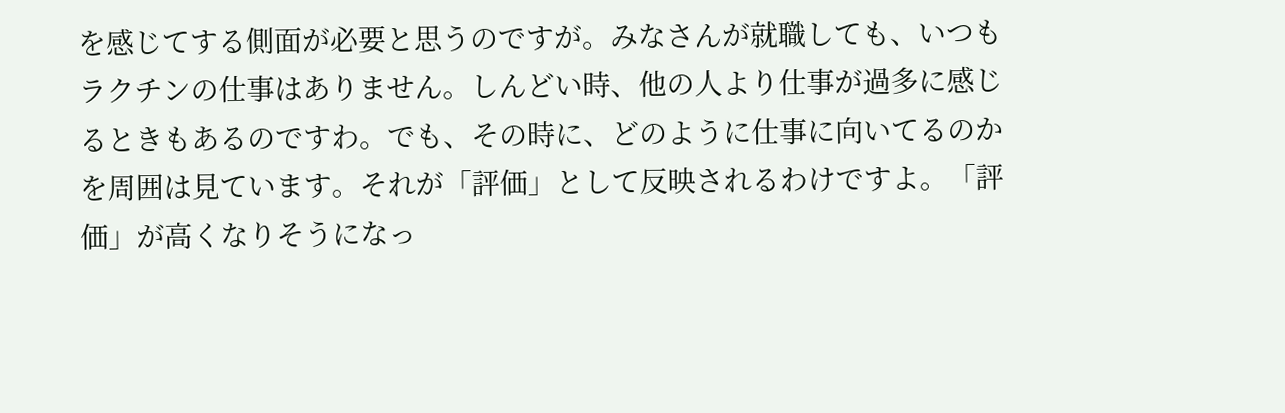を感じてする側面が必要と思うのですが。みなさんが就職しても、いつもラクチンの仕事はありません。しんどい時、他の人より仕事が過多に感じるときもあるのですわ。でも、その時に、どのように仕事に向いてるのかを周囲は見ています。それが「評価」として反映されるわけですよ。「評価」が高くなりそうになっ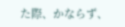た際、かならず、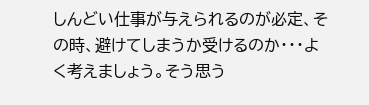しんどい仕事が与えられるのが必定、その時、避けてしまうか受けるのか・・・よく考えましょう。そう思う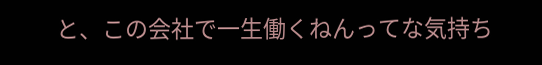と、この会社で一生働くねんってな気持ち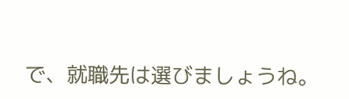で、就職先は選びましょうね。